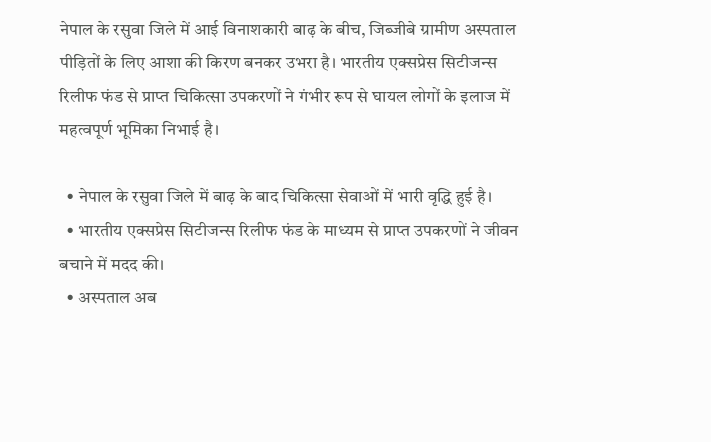नेपाल के रसुवा जिले में आई विनाशकारी बाढ़ के बीच, जिब्जीबे ग्रामीण अस्पताल पीड़ितों के लिए आशा की किरण बनकर उभरा है। भारतीय एक्सप्रेस सिटीजन्स रिलीफ फंड से प्राप्त चिकित्सा उपकरणों ने गंभीर रूप से घायल लोगों के इलाज में महत्वपूर्ण भूमिका निभाई है।

  • नेपाल के रसुवा जिले में बाढ़ के बाद चिकित्सा सेवाओं में भारी वृद्धि हुई है।
  • भारतीय एक्सप्रेस सिटीजन्स रिलीफ फंड के माध्यम से प्राप्त उपकरणों ने जीवन बचाने में मदद की।
  • अस्पताल अब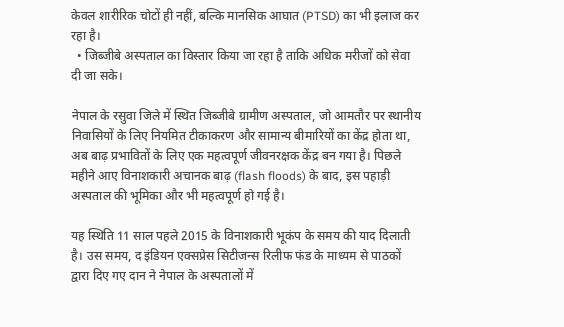केवल शारीरिक चोटों ही नहीं, बल्कि मानसिक आघात (PTSD) का भी इलाज कर रहा है।
  • जिब्जीबे अस्पताल का विस्तार किया जा रहा है ताकि अधिक मरीजों को सेवा दी जा सके।

नेपाल के रसुवा जिले में स्थित जिब्जीबे ग्रामीण अस्पताल, जो आमतौर पर स्थानीय निवासियों के लिए नियमित टीकाकरण और सामान्य बीमारियों का केंद्र होता था, अब बाढ़ प्रभावितों के लिए एक महत्वपूर्ण जीवनरक्षक केंद्र बन गया है। पिछले महीने आए विनाशकारी अचानक बाढ़ (flash floods) के बाद, इस पहाड़ी अस्पताल की भूमिका और भी महत्वपूर्ण हो गई है।

यह स्थिति 11 साल पहले 2015 के विनाशकारी भूकंप के समय की याद दिलाती है। उस समय, द इंडियन एक्सप्रेस सिटीजन्स रिलीफ फंड के माध्यम से पाठकों द्वारा दिए गए दान ने नेपाल के अस्पतालों में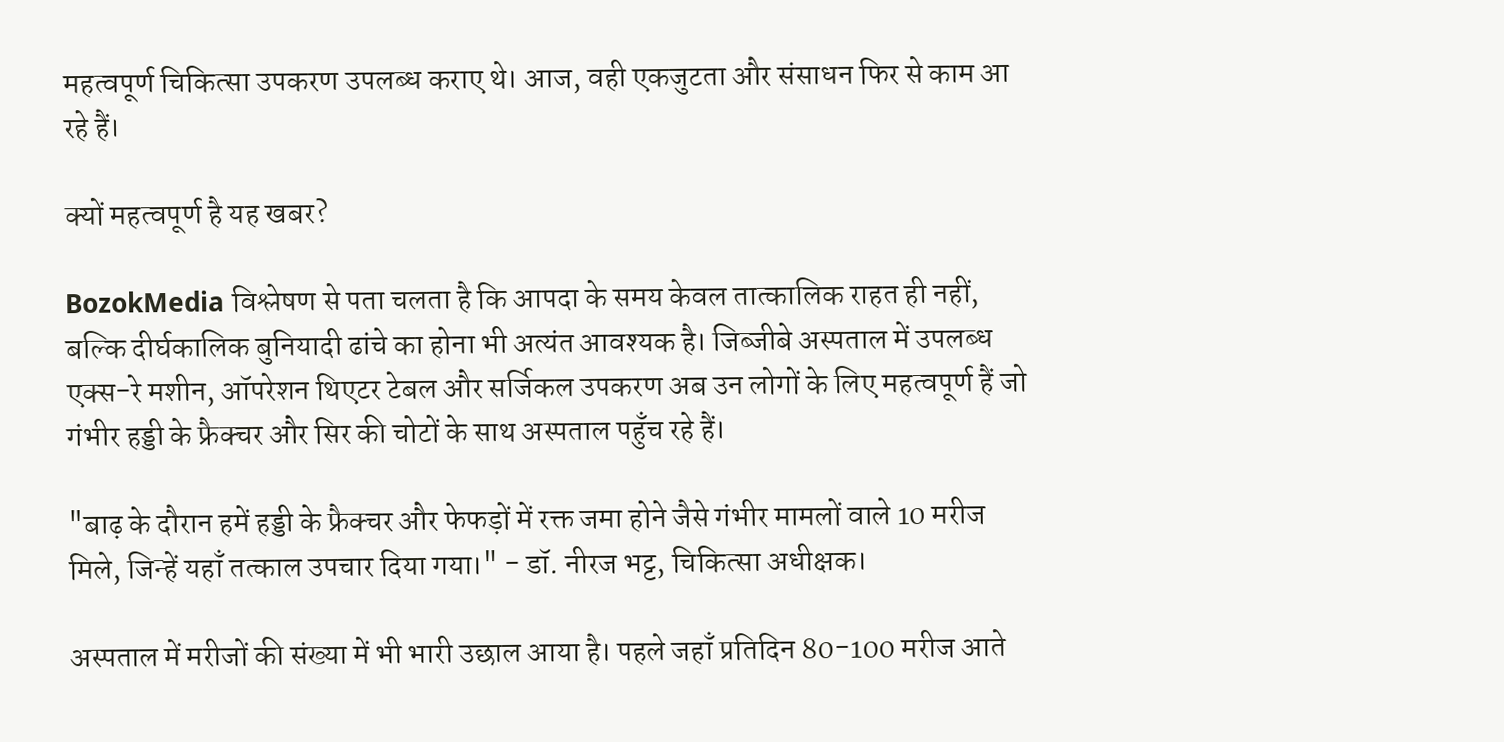महत्वपूर्ण चिकित्सा उपकरण उपलब्ध कराए थे। आज, वही एकजुटता और संसाधन फिर से काम आ रहे हैं।

क्यों महत्वपूर्ण है यह खबर?

BozokMedia विश्लेषण से पता चलता है कि आपदा के समय केवल तात्कालिक राहत ही नहीं, बल्कि दीर्घकालिक बुनियादी ढांचे का होना भी अत्यंत आवश्यक है। जिब्जीबे अस्पताल में उपलब्ध एक्स-रे मशीन, ऑपरेशन थिएटर टेबल और सर्जिकल उपकरण अब उन लोगों के लिए महत्वपूर्ण हैं जो गंभीर हड्डी के फ्रैक्चर और सिर की चोटों के साथ अस्पताल पहुँच रहे हैं।

"बाढ़ के दौरान हमें हड्डी के फ्रैक्चर और फेफड़ों में रक्त जमा होने जैसे गंभीर मामलों वाले 10 मरीज मिले, जिन्हें यहाँ तत्काल उपचार दिया गया।" - डॉ. नीरज भट्ट, चिकित्सा अधीक्षक।

अस्पताल में मरीजों की संख्या में भी भारी उछाल आया है। पहले जहाँ प्रतिदिन 80-100 मरीज आते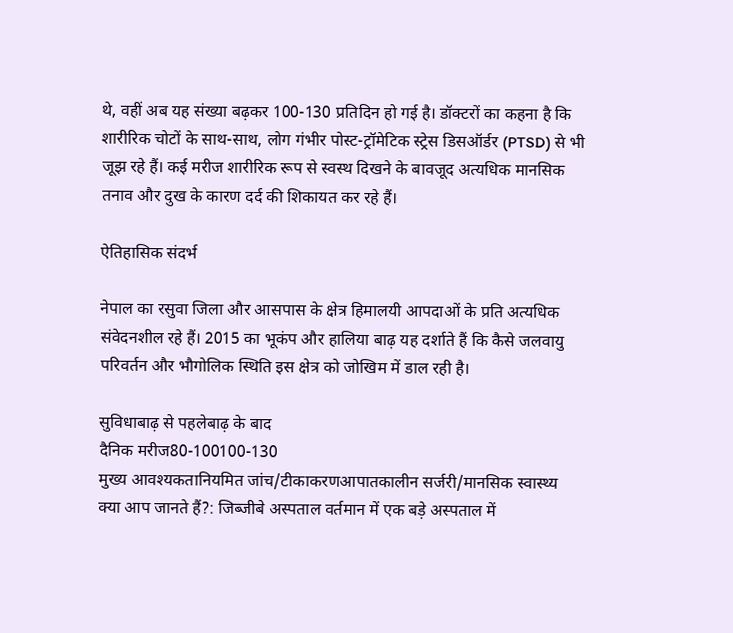थे, वहीं अब यह संख्या बढ़कर 100-130 प्रतिदिन हो गई है। डॉक्टरों का कहना है कि शारीरिक चोटों के साथ-साथ, लोग गंभीर पोस्ट-ट्रॉमेटिक स्ट्रेस डिसऑर्डर (PTSD) से भी जूझ रहे हैं। कई मरीज शारीरिक रूप से स्वस्थ दिखने के बावजूद अत्यधिक मानसिक तनाव और दुख के कारण दर्द की शिकायत कर रहे हैं।

ऐतिहासिक संदर्भ

नेपाल का रसुवा जिला और आसपास के क्षेत्र हिमालयी आपदाओं के प्रति अत्यधिक संवेदनशील रहे हैं। 2015 का भूकंप और हालिया बाढ़ यह दर्शाते हैं कि कैसे जलवायु परिवर्तन और भौगोलिक स्थिति इस क्षेत्र को जोखिम में डाल रही है।

सुविधाबाढ़ से पहलेबाढ़ के बाद
दैनिक मरीज80-100100-130
मुख्य आवश्यकतानियमित जांच/टीकाकरणआपातकालीन सर्जरी/मानसिक स्वास्थ्य
क्या आप जानते हैं?: जिब्जीबे अस्पताल वर्तमान में एक बड़े अस्पताल में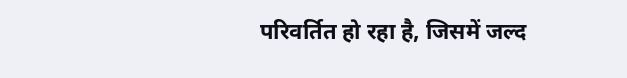परिवर्तित हो रहा है, जिसमें जल्द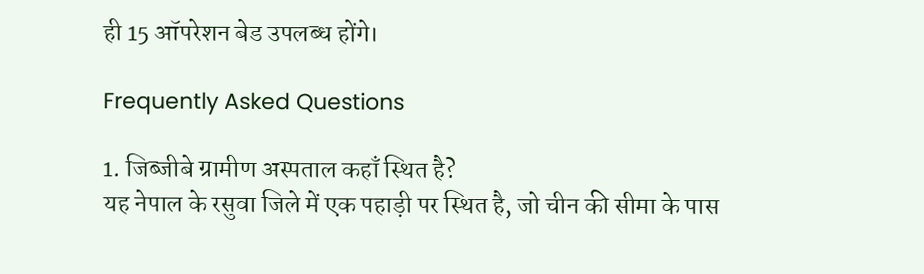ही 15 ऑपरेशन बेड उपलब्ध होंगे।

Frequently Asked Questions

1. जिब्जीबे ग्रामीण अस्पताल कहाँ स्थित है?
यह नेपाल के रसुवा जिले में एक पहाड़ी पर स्थित है, जो चीन की सीमा के पास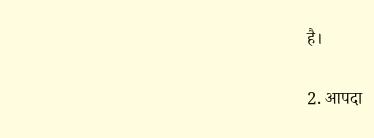है।

2. आपदा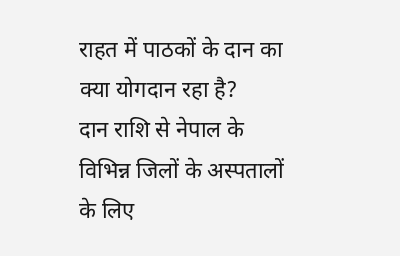राहत में पाठकों के दान का क्या योगदान रहा है?
दान राशि से नेपाल के विभिन्न जिलों के अस्पतालों के लिए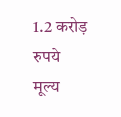1.2 करोड़ रुपये मूल्य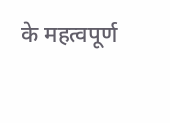के महत्वपूर्ण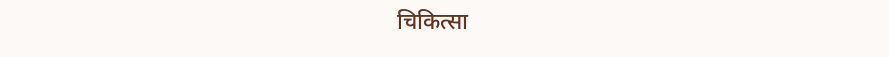चिकित्सा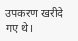उपकरण खरीदे गए थे।